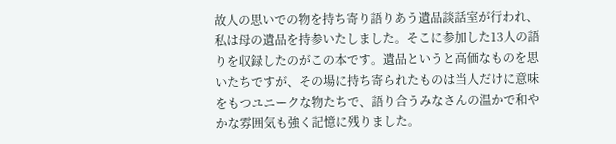故人の思いでの物を持ち寄り語りあう遺品談話室が行われ、私は母の遺品を持参いたしました。そこに参加した13人の語りを収録したのがこの本です。遺品というと高価なものを思いたちですが、その場に持ち寄られたものは当人だけに意味をもつユニークな物たちで、語り合うみなさんの温かで和やかな雰囲気も強く記憶に残りました。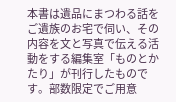本書は遺品にまつわる話をご遺族のお宅で伺い、その内容を文と写真で伝える活動をする編集室「ものとかたり」が刊行したものです。部数限定でご用意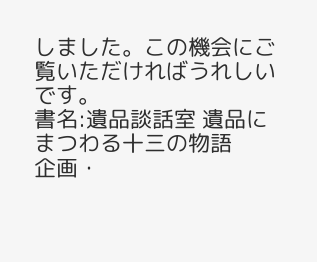しました。この機会にご覧いただければうれしいです。
書名:遺品談話室 遺品にまつわる十三の物語
企画・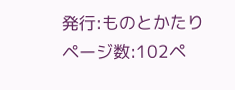発行:ものとかたり
ページ数:102ペ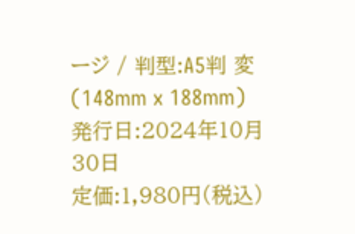ージ / 判型:A5判 変 (148mm x 188mm)
発行日:2024年10月30日
定価:1,980円(税込)